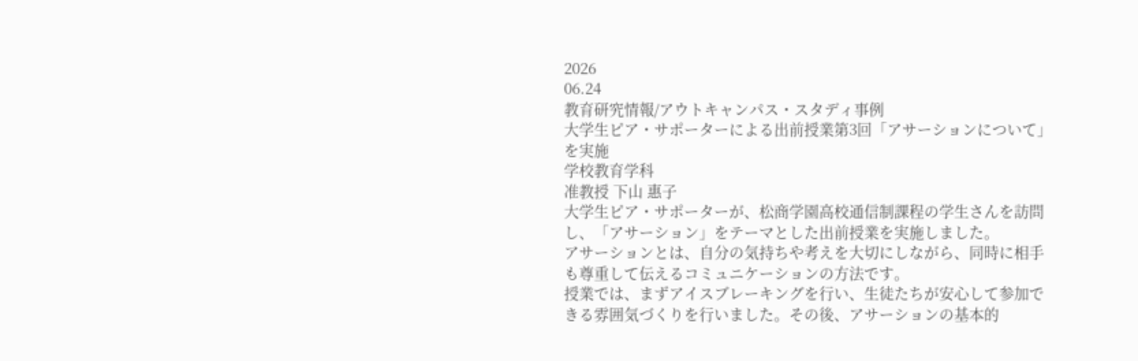2026
06.24
教育研究情報/アウトキャンパス・スタディ事例
大学生ピア・サポーターによる出前授業第3回「アサーションについて」を実施
学校教育学科
准教授 下山 惠子
大学生ピア・サポーターが、松商学園高校通信制課程の学生さんを訪問し、「アサーション」をテーマとした出前授業を実施しました。
アサーションとは、自分の気持ちや考えを大切にしながら、同時に相手も尊重して伝えるコミュニケーションの方法です。
授業では、まずアイスブレーキングを行い、生徒たちが安心して参加できる雰囲気づくりを行いました。その後、アサーションの基本的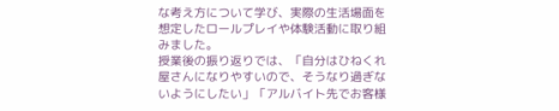な考え方について学び、実際の生活場面を想定したロールプレイや体験活動に取り組みました。
授業後の振り返りでは、「自分はひねくれ屋さんになりやすいので、そうなり過ぎないようにしたい」「アルバイト先でお客様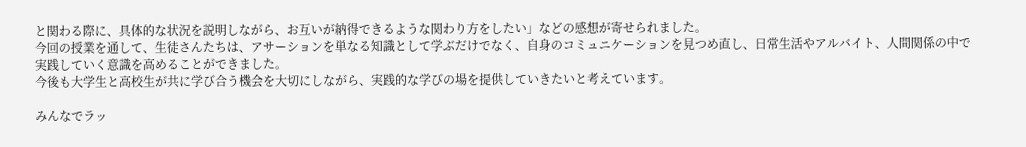と関わる際に、具体的な状況を説明しながら、お互いが納得できるような関わり方をしたい」などの感想が寄せられました。
今回の授業を通して、生徒さんたちは、アサーションを単なる知識として学ぶだけでなく、自身のコミュニケーションを見つめ直し、日常生活やアルバイト、人間関係の中で実践していく意識を高めることができました。
今後も大学生と高校生が共に学び合う機会を大切にしながら、実践的な学びの場を提供していきたいと考えています。

みんなでラッ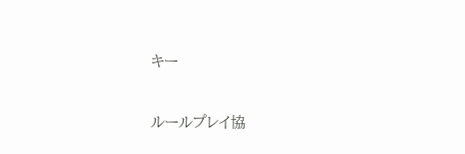キー

ルールプレイ協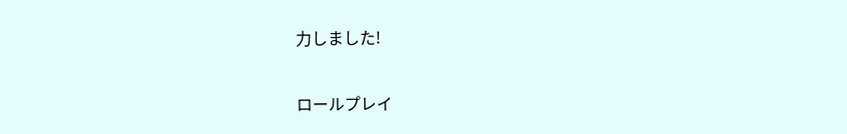力しました!

ロールプレイ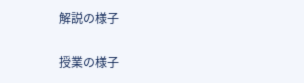解説の様子

授業の様子